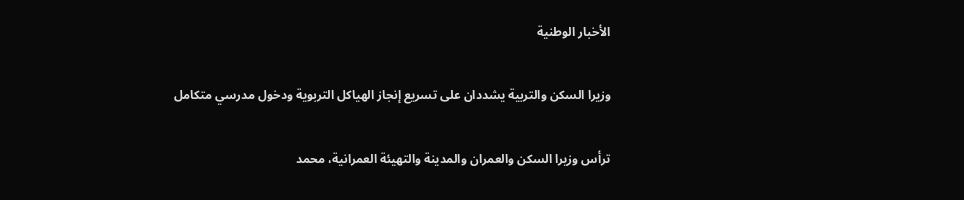الأخبار الوطنية

وزيرا السكن والتربية يشددان على تسريع إنجاز الهياكل التربوية ودخول مدرسي متكامل

ترأس وزيرا السكن والعمران والمدينة والتهيئة العمرانية، محمد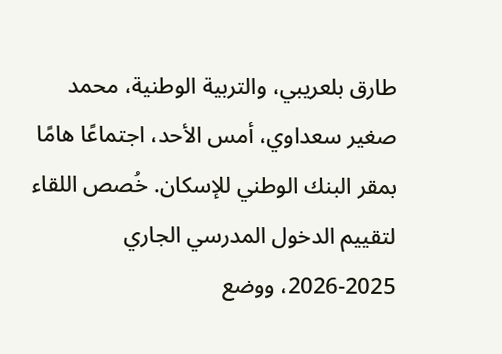طارق بلعريبي، والتربية الوطنية، محمد صغير سعداوي، أمس الأحد، اجتماعًا هامًا بمقر البنك الوطني للإسكان. خُصص اللقاء لتقييم الدخول المدرسي الجاري 2025-2026، ووضع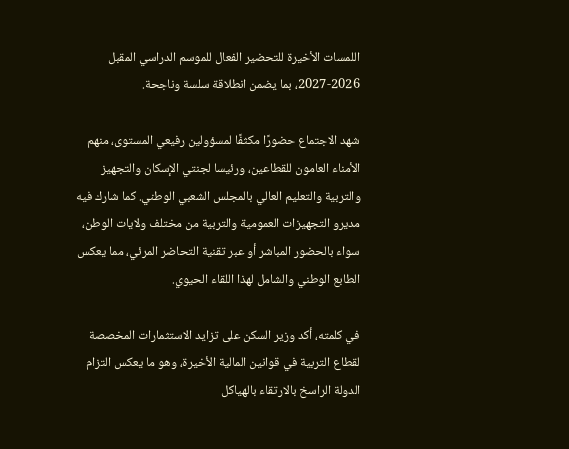اللمسات الأخيرة للتحضير الفعال للموسم الدراسي المقبل 2026-2027، بما يضمن انطلاقة سلسة وناجحة.

شهد الاجتماع حضورًا مكثفًا لمسؤولين رفيعي المستوى، منهم الأمناء العامون للقطاعين، ورئيسا لجنتي الإسكان والتجهيز والتربية والتعليم العالي بالمجلس الشعبي الوطني. كما شارك فيه مديرو التجهيزات العمومية والتربية من مختلف ولايات الوطن، سواء بالحضور المباشر أو عبر تقنية التحاضر المرئي، مما يعكس الطابع الوطني والشامل لهذا اللقاء الحيوي.

في كلمته، أكد وزير السكن على تزايد الاستثمارات المخصصة لقطاع التربية في قوانين المالية الأخيرة، وهو ما يعكس التزام الدولة الراسخ بالارتقاء بالهياكل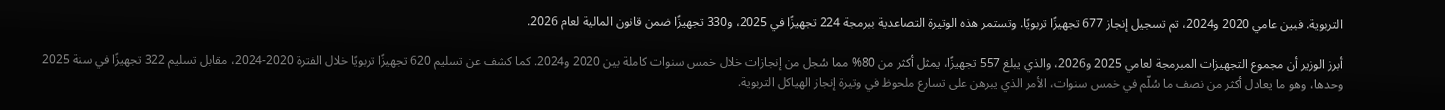التربوية. فبين عامي 2020 و2024، تم تسجيل إنجاز 677 تجهيزًا تربويًا. وتستمر هذه الوتيرة التصاعدية ببرمجة 224 تجهيزًا في 2025، و330 تجهيزًا ضمن قانون المالية لعام 2026.

أبرز الوزير أن مجموع التجهيزات المبرمجة لعامي 2025 و2026، والذي يبلغ 557 تجهيزًا، يمثل أكثر من 80% مما سُجل من إنجازات خلال خمس سنوات كاملة بين 2020 و2024. كما كشف عن تسليم 620 تجهيزًا تربويًا خلال الفترة 2020-2024، مقابل تسليم 322 تجهيزًا في سنة 2025 وحدها، وهو ما يعادل أكثر من نصف ما سُلّم في خمس سنوات، الأمر الذي يبرهن على تسارع ملحوظ في وتيرة إنجاز الهياكل التربوية.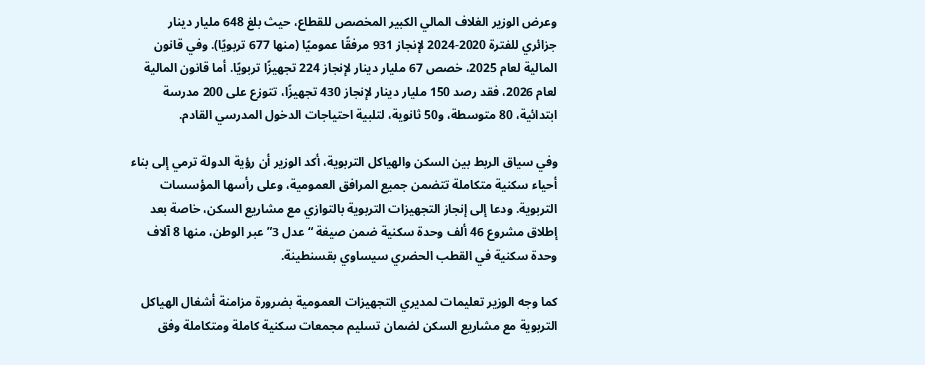وعرض الوزير الغلاف المالي الكبير المخصص للقطاع، حيث بلغ 648 مليار دينار جزائري للفترة 2020-2024 لإنجاز 931 مرفقًا عموميًا (منها 677 تربويًا). وفي قانون المالية لعام 2025، خصص 67 مليار دينار لإنجاز 224 تجهيزًا تربويًا. أما قانون المالية لعام 2026، فقد رصد 150 مليار دينار لإنجاز 430 تجهيزًا، تتوزع على 200 مدرسة ابتدائية، 80 متوسطة، و50 ثانوية، لتلبية احتياجات الدخول المدرسي القادم.

وفي سياق الربط بين السكن والهياكل التربوية، أكد الوزير أن رؤية الدولة ترمي إلى بناء أحياء سكنية متكاملة تتضمن جميع المرافق العمومية، وعلى رأسها المؤسسات التربوية. ودعا إلى إنجاز التجهيزات التربوية بالتوازي مع مشاريع السكن، خاصة بعد إطلاق مشروع 46 ألف وحدة سكنية ضمن صيغة “عدل 3” عبر الوطن، منها 8 آلاف وحدة سكنية في القطب الحضري سيساوي بقسنطينة.

كما وجه الوزير تعليمات لمديري التجهيزات العمومية بضرورة مزامنة أشغال الهياكل التربوية مع مشاريع السكن لضمان تسليم مجمعات سكنية كاملة ومتكاملة وفق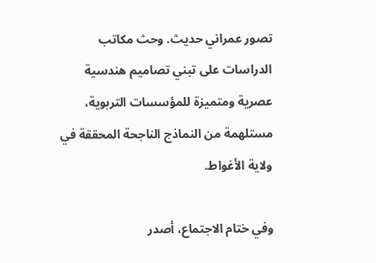تصور عمراني حديث. وحث مكاتب الدراسات على تبني تصاميم هندسية عصرية ومتميزة للمؤسسات التربوية، مستلهمة من النماذج الناجحة المحققة في ولاية الأغواط.

وفي ختام الاجتماع، أصدر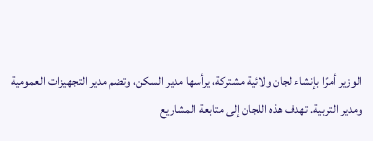الوزير أمرًا بإنشاء لجان ولائية مشتركة، يرأسها مدير السكن، وتضم مدير التجهيزات العمومية ومدير التربية. تهدف هذه اللجان إلى متابعة المشاريع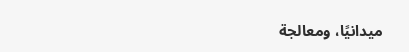ميدانيًا، ومعالجة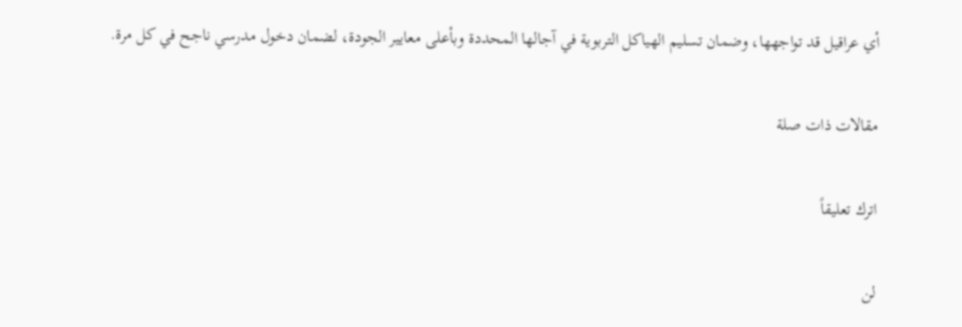أي عراقيل قد تواجهها، وضمان تسليم الهياكل التربوية في آجالها المحددة وبأعلى معايير الجودة، لضمان دخول مدرسي ناجح في كل مرة.

مقالات ذات صلة

اترك تعليقاً

لن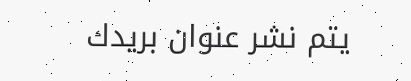يتم نشر عنوان بريدك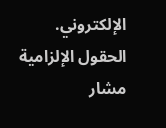الإلكتروني. الحقول الإلزامية مشار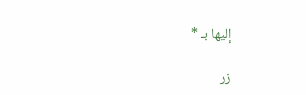إليها بـ *

زر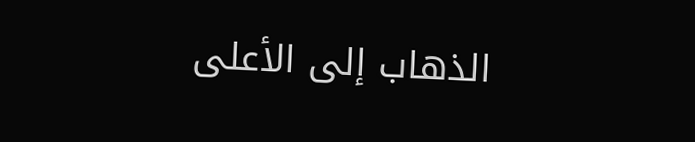الذهاب إلى الأعلى